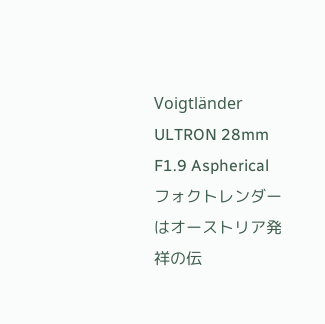Voigtländer ULTRON 28mm F1.9 Aspherical
フォクトレンダーはオーストリア発祥の伝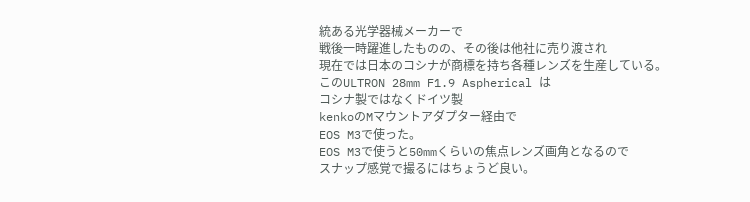統ある光学器械メーカーで
戦後一時躍進したものの、その後は他社に売り渡され
現在では日本のコシナが商標を持ち各種レンズを生産している。
このULTRON 28mm F1.9 Aspherical は
コシナ製ではなくドイツ製
kenkoのMマウントアダプター経由で
EOS M3で使った。
EOS M3で使うと50mmくらいの焦点レンズ画角となるので
スナップ感覚で撮るにはちょうど良い。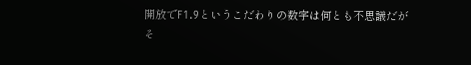開放でF1.9というこだわりの数字は何とも不思議だが
そ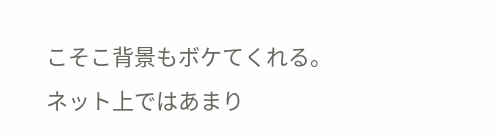こそこ背景もボケてくれる。
ネット上ではあまり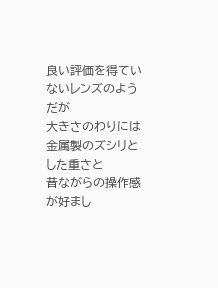良い評価を得ていないレンズのようだが
大きさのわりには金属製のズシリとした重さと
昔ながらの操作感が好まし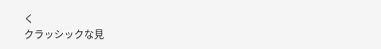く
クラッシックな見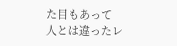た目もあって
人とは違ったレ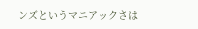ンズというマニアックさは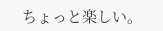ちょっと楽しい。